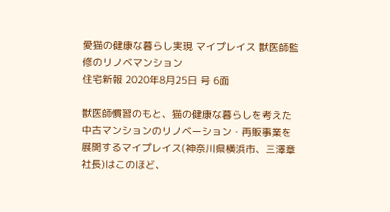愛猫の健康な暮らし実現 マイプレイス 獣医師監修のリノベマンション
住宅新報 2020年8月25日 号 6面

獣医師慣習のもと、猫の健康な暮らしを考えた
中古マンションのリノベーション・再販事業を展開するマイプレイス(神奈川県横浜市、三澤章社長)はこのほど、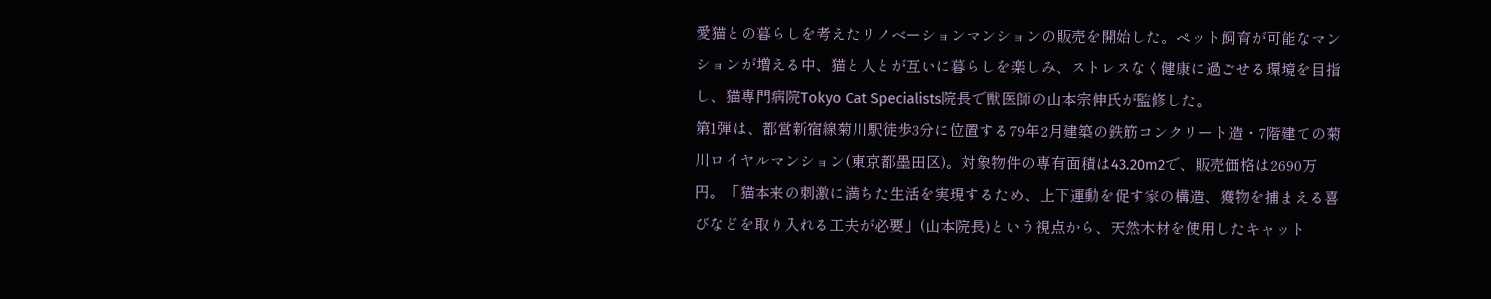愛猫との暮らしを考えたリノベーションマンションの販売を開始した。ペット飼育が可能なマンションが増える中、猫と人とが互いに暮らしを楽しみ、ストレスなく健康に過ごせる環境を目指し、猫専門病院Tokyo Cat Specialists院長で獣医師の山本宗伸氏が監修した。
第1弾は、都営新宿線菊川駅徒歩3分に位置する79年2月建築の鉄筋コンクリート造・7階建ての菊川ロイヤルマンション(東京都墨田区)。対象物件の専有面積は43.20m2で、販売価格は2690万円。「猫本来の刺激に満ちた生活を実現するため、上下運動を促す家の構造、獲物を捕まえる喜びなどを取り入れる工夫が必要」(山本院長)という視点から、天然木材を使用したキャット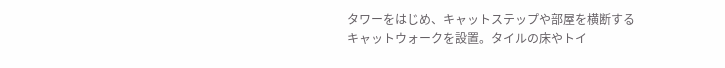タワーをはじめ、キャットステップや部屋を横断するキャットウォークを設置。タイルの床やトイ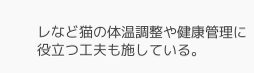レなど猫の体温調整や健康管理に役立つ工夫も施している。